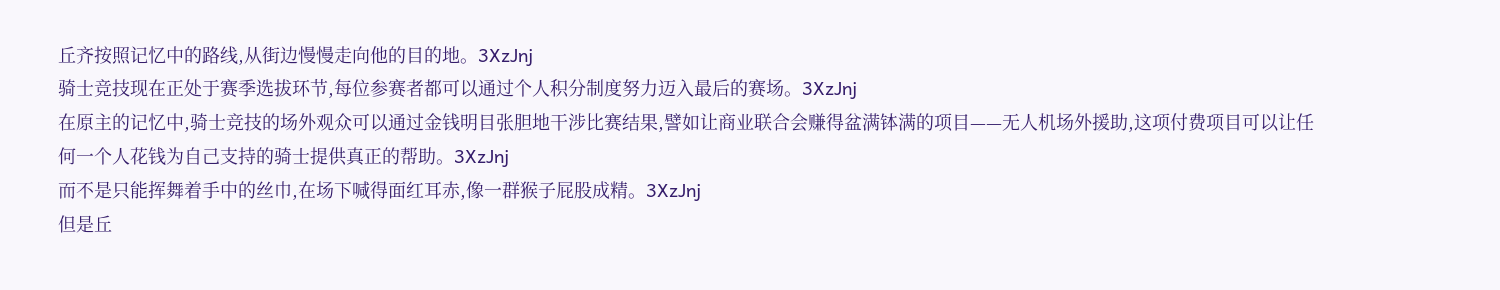丘齐按照记忆中的路线,从街边慢慢走向他的目的地。3XzJnj
骑士竞技现在正处于赛季选拔环节,每位参赛者都可以通过个人积分制度努力迈入最后的赛场。3XzJnj
在原主的记忆中,骑士竞技的场外观众可以通过金钱明目张胆地干涉比赛结果,譬如让商业联合会赚得盆满钵满的项目——无人机场外援助,这项付费项目可以让任何一个人花钱为自己支持的骑士提供真正的帮助。3XzJnj
而不是只能挥舞着手中的丝巾,在场下喊得面红耳赤,像一群猴子屁股成精。3XzJnj
但是丘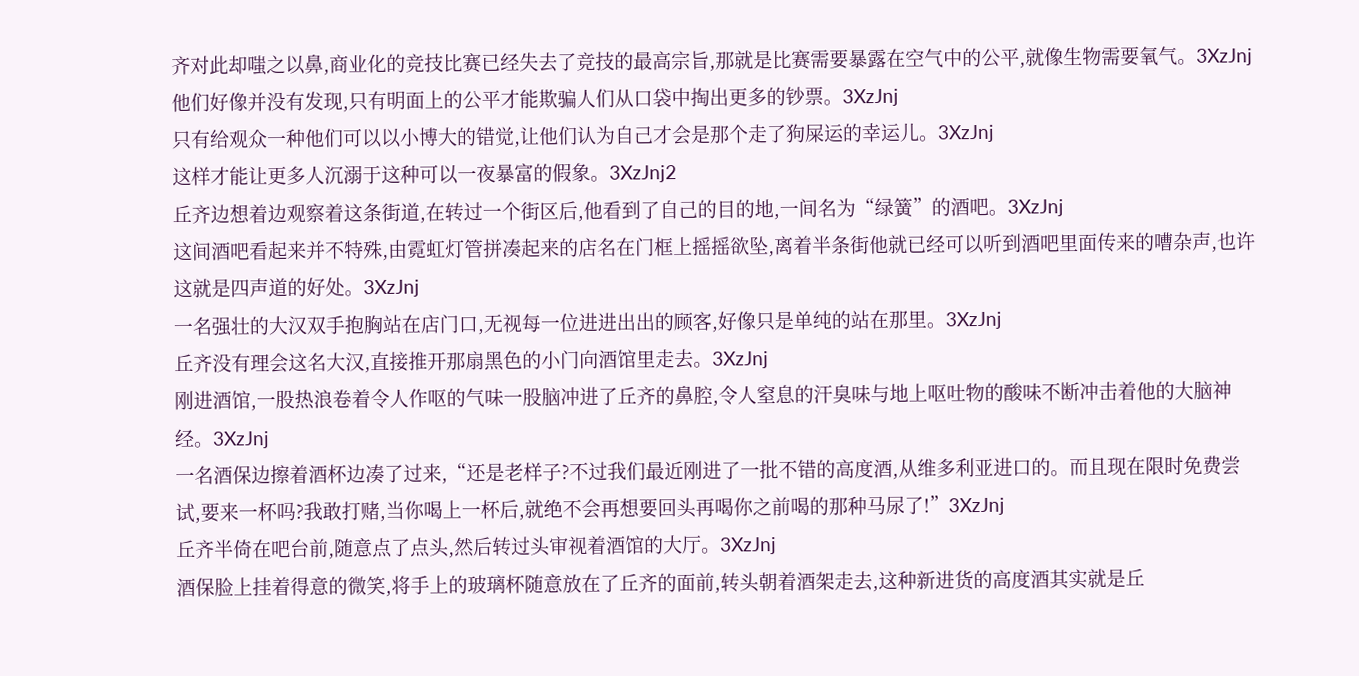齐对此却嗤之以鼻,商业化的竞技比赛已经失去了竞技的最高宗旨,那就是比赛需要暴露在空气中的公平,就像生物需要氧气。3XzJnj
他们好像并没有发现,只有明面上的公平才能欺骗人们从口袋中掏出更多的钞票。3XzJnj
只有给观众一种他们可以以小博大的错觉,让他们认为自己才会是那个走了狗屎运的幸运儿。3XzJnj
这样才能让更多人沉溺于这种可以一夜暴富的假象。3XzJnj2
丘齐边想着边观察着这条街道,在转过一个街区后,他看到了自己的目的地,一间名为“绿簧”的酒吧。3XzJnj
这间酒吧看起来并不特殊,由霓虹灯管拼凑起来的店名在门框上摇摇欲坠,离着半条街他就已经可以听到酒吧里面传来的嘈杂声,也许这就是四声道的好处。3XzJnj
一名强壮的大汉双手抱胸站在店门口,无视每一位进进出出的顾客,好像只是单纯的站在那里。3XzJnj
丘齐没有理会这名大汉,直接推开那扇黑色的小门向酒馆里走去。3XzJnj
刚进酒馆,一股热浪卷着令人作呕的气味一股脑冲进了丘齐的鼻腔,令人窒息的汗臭味与地上呕吐物的酸味不断冲击着他的大脑神经。3XzJnj
一名酒保边擦着酒杯边凑了过来,“还是老样子?不过我们最近刚进了一批不错的高度酒,从维多利亚进口的。而且现在限时免费尝试,要来一杯吗?我敢打赌,当你喝上一杯后,就绝不会再想要回头再喝你之前喝的那种马尿了!”3XzJnj
丘齐半倚在吧台前,随意点了点头,然后转过头审视着酒馆的大厅。3XzJnj
酒保脸上挂着得意的微笑,将手上的玻璃杯随意放在了丘齐的面前,转头朝着酒架走去,这种新进货的高度酒其实就是丘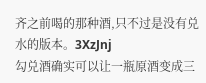齐之前喝的那种酒,只不过是没有兑水的版本。3XzJnj
勾兑酒确实可以让一瓶原酒变成三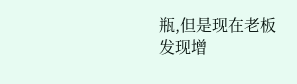瓶,但是现在老板发现增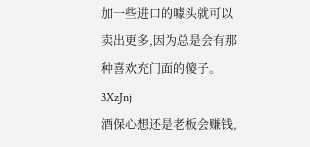加一些进口的噱头就可以卖出更多,因为总是会有那种喜欢充门面的傻子。3XzJnj
酒保心想还是老板会赚钱,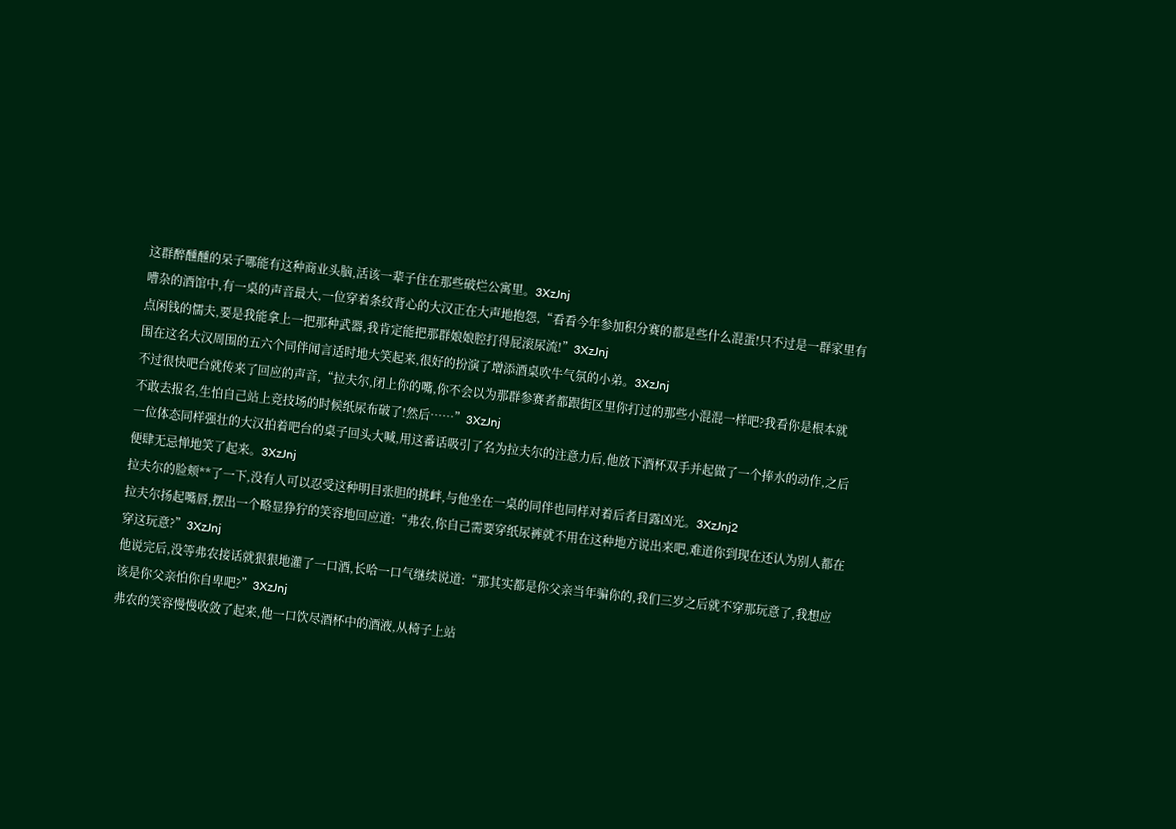这群醉醺醺的呆子哪能有这种商业头脑,活该一辈子住在那些破烂公寓里。3XzJnj
嘈杂的酒馆中,有一桌的声音最大,一位穿着条纹背心的大汉正在大声地抱怨,“看看今年参加积分赛的都是些什么混蛋!只不过是一群家里有点闲钱的懦夫,要是我能拿上一把那种武器,我肯定能把那群娘娘腔打得屁滚尿流!”3XzJnj
围在这名大汉周围的五六个同伴闻言适时地大笑起来,很好的扮演了增添酒桌吹牛气氛的小弟。3XzJnj
不过很快吧台就传来了回应的声音,“拉夫尔,闭上你的嘴,你不会以为那群参赛者都跟街区里你打过的那些小混混一样吧?我看你是根本就不敢去报名,生怕自己站上竞技场的时候纸尿布破了!然后……”3XzJnj
一位体态同样强壮的大汉拍着吧台的桌子回头大喊,用这番话吸引了名为拉夫尔的注意力后,他放下酒杯双手并起做了一个捧水的动作,之后便肆无忌惮地笑了起来。3XzJnj
拉夫尔的脸颊**了一下,没有人可以忍受这种明目张胆的挑衅,与他坐在一桌的同伴也同样对着后者目露凶光。3XzJnj2
拉夫尔扬起嘴唇,摆出一个略显狰狞的笑容地回应道:“弗农,你自己需要穿纸尿裤就不用在这种地方说出来吧,难道你到现在还认为别人都在穿这玩意?”3XzJnj
他说完后,没等弗农接话就狠狠地灌了一口酒,长哈一口气继续说道:“那其实都是你父亲当年骗你的,我们三岁之后就不穿那玩意了,我想应该是你父亲怕你自卑吧?”3XzJnj
弗农的笑容慢慢收敛了起来,他一口饮尽酒杯中的酒液,从椅子上站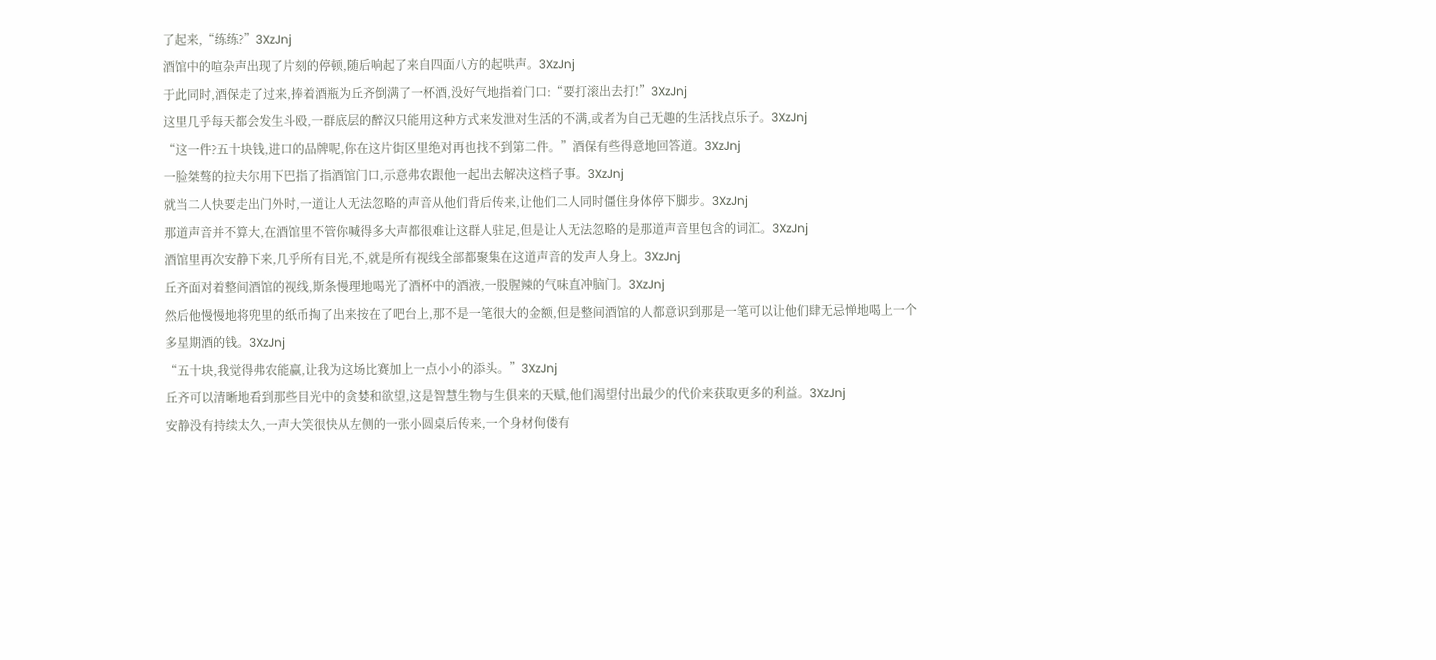了起来,“练练?”3XzJnj
酒馆中的喧杂声出现了片刻的停顿,随后响起了来自四面八方的起哄声。3XzJnj
于此同时,酒保走了过来,捧着酒瓶为丘齐倒满了一杯酒,没好气地指着门口:“要打滚出去打!”3XzJnj
这里几乎每天都会发生斗殴,一群底层的醉汉只能用这种方式来发泄对生活的不满,或者为自己无趣的生活找点乐子。3XzJnj
“这一件?五十块钱,进口的品牌呢,你在这片街区里绝对再也找不到第二件。”酒保有些得意地回答道。3XzJnj
一脸桀骜的拉夫尔用下巴指了指酒馆门口,示意弗农跟他一起出去解决这档子事。3XzJnj
就当二人快要走出门外时,一道让人无法忽略的声音从他们背后传来,让他们二人同时僵住身体停下脚步。3XzJnj
那道声音并不算大,在酒馆里不管你喊得多大声都很难让这群人驻足,但是让人无法忽略的是那道声音里包含的词汇。3XzJnj
酒馆里再次安静下来,几乎所有目光,不,就是所有视线全部都聚集在这道声音的发声人身上。3XzJnj
丘齐面对着整间酒馆的视线,斯条慢理地喝光了酒杯中的酒液,一股腥辣的气味直冲脑门。3XzJnj
然后他慢慢地将兜里的纸币掏了出来按在了吧台上,那不是一笔很大的金额,但是整间酒馆的人都意识到那是一笔可以让他们肆无忌惮地喝上一个多星期酒的钱。3XzJnj
“五十块,我觉得弗农能赢,让我为这场比赛加上一点小小的添头。”3XzJnj
丘齐可以清晰地看到那些目光中的贪婪和欲望,这是智慧生物与生俱来的天赋,他们渴望付出最少的代价来获取更多的利益。3XzJnj
安静没有持续太久,一声大笑很快从左侧的一张小圆桌后传来,一个身材佝偻有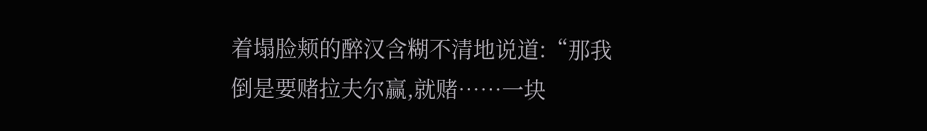着塌脸颊的醉汉含糊不清地说道:“那我倒是要赌拉夫尔赢,就赌……一块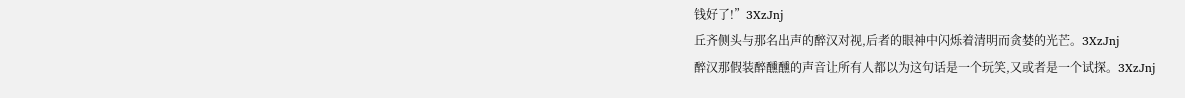钱好了!”3XzJnj
丘齐侧头与那名出声的醉汉对视,后者的眼神中闪烁着清明而贪婪的光芒。3XzJnj
醉汉那假装醉醺醺的声音让所有人都以为这句话是一个玩笑,又或者是一个试探。3XzJnj